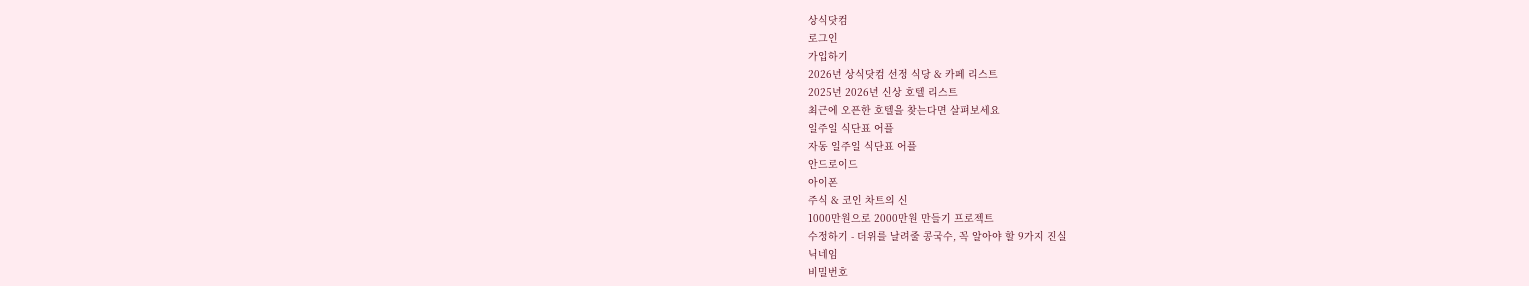상식닷컴
로그인
가입하기
2026년 상식닷컴 선정 식당 & 카페 리스트
2025년 2026년 신상 호텔 리스트
최근에 오픈한 호텔을 찾는다면 살펴보세요
일주일 식단표 어플
자동 일주일 식단표 어플
안드로이드
아이폰
주식 & 코인 차트의 신
1000만원으로 2000만원 만들기 프로젝트
수정하기 - 더위를 날려줄 콩국수, 꼭 알아야 할 9가지 진실
닉네임
비밀번호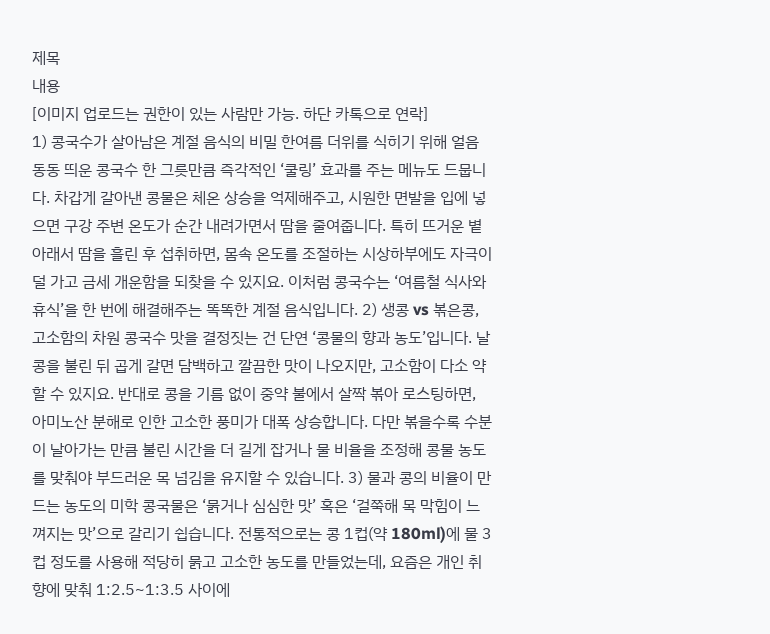제목
내용
[이미지 업로드는 권한이 있는 사람만 가능. 하단 카톡으로 연락]
1) 콩국수가 살아남은 계절 음식의 비밀 한여름 더위를 식히기 위해 얼음 동동 띄운 콩국수 한 그릇만큼 즉각적인 ‘쿨링’ 효과를 주는 메뉴도 드뭅니다. 차갑게 갈아낸 콩물은 체온 상승을 억제해주고, 시원한 면발을 입에 넣으면 구강 주변 온도가 순간 내려가면서 땀을 줄여줍니다. 특히 뜨거운 볕 아래서 땀을 흘린 후 섭취하면, 몸속 온도를 조절하는 시상하부에도 자극이 덜 가고 금세 개운함을 되찾을 수 있지요. 이처럼 콩국수는 ‘여름철 식사와 휴식’을 한 번에 해결해주는 똑똑한 계절 음식입니다. 2) 생콩 vs 볶은콩, 고소함의 차원 콩국수 맛을 결정짓는 건 단연 ‘콩물의 향과 농도’입니다. 날콩을 불린 뒤 곱게 갈면 담백하고 깔끔한 맛이 나오지만, 고소함이 다소 약할 수 있지요. 반대로 콩을 기름 없이 중약 불에서 살짝 볶아 로스팅하면, 아미노산 분해로 인한 고소한 풍미가 대폭 상승합니다. 다만 볶을수록 수분이 날아가는 만큼 불린 시간을 더 길게 잡거나 물 비율을 조정해 콩물 농도를 맞춰야 부드러운 목 넘김을 유지할 수 있습니다. 3) 물과 콩의 비율이 만드는 농도의 미학 콩국물은 ‘묽거나 심심한 맛’ 혹은 ‘걸쭉해 목 막힘이 느껴지는 맛’으로 갈리기 쉽습니다. 전통적으로는 콩 1컵(약 180ml)에 물 3컵 정도를 사용해 적당히 묽고 고소한 농도를 만들었는데, 요즘은 개인 취향에 맞춰 1:2.5~1:3.5 사이에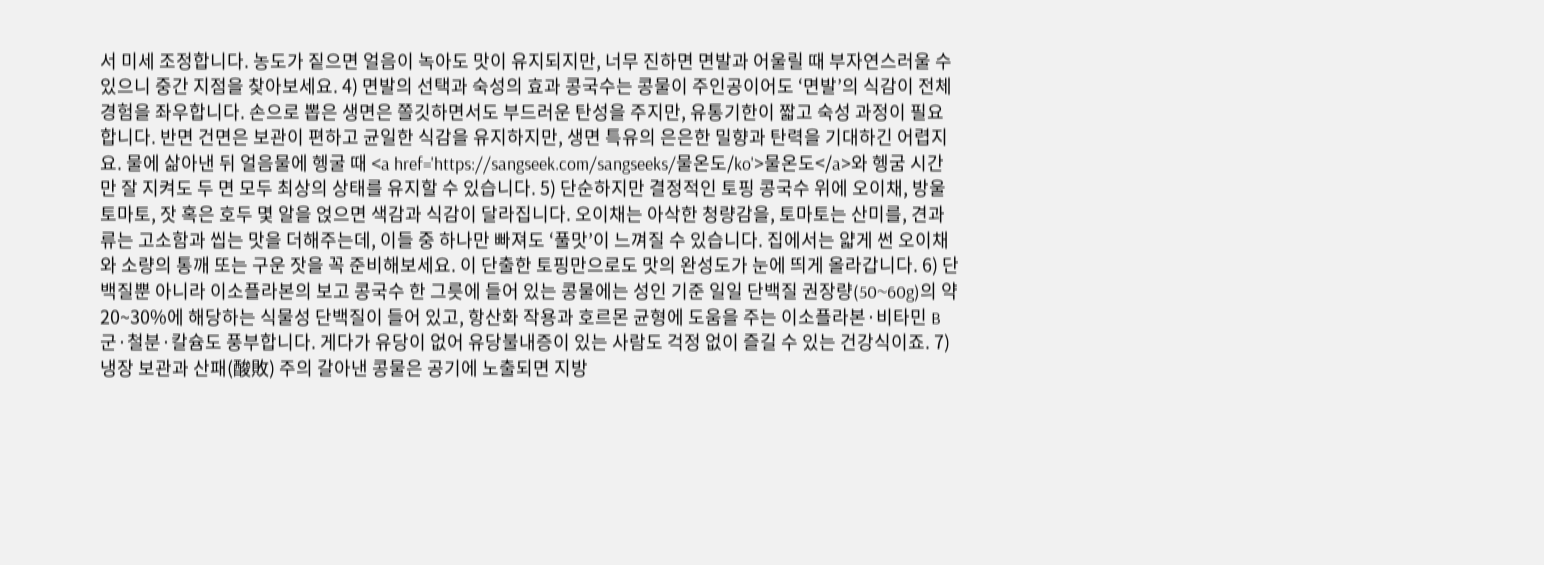서 미세 조정합니다. 농도가 짙으면 얼음이 녹아도 맛이 유지되지만, 너무 진하면 면발과 어울릴 때 부자연스러울 수 있으니 중간 지점을 찾아보세요. 4) 면발의 선택과 숙성의 효과 콩국수는 콩물이 주인공이어도 ‘면발’의 식감이 전체 경험을 좌우합니다. 손으로 뽑은 생면은 쫄깃하면서도 부드러운 탄성을 주지만, 유통기한이 짧고 숙성 과정이 필요합니다. 반면 건면은 보관이 편하고 균일한 식감을 유지하지만, 생면 특유의 은은한 밀향과 탄력을 기대하긴 어렵지요. 물에 삶아낸 뒤 얼음물에 헹굴 때 <a href='https://sangseek.com/sangseeks/물온도/ko'>물온도</a>와 헹굼 시간만 잘 지켜도 두 면 모두 최상의 상태를 유지할 수 있습니다. 5) 단순하지만 결정적인 토핑 콩국수 위에 오이채, 방울토마토, 잣 혹은 호두 몇 알을 얹으면 색감과 식감이 달라집니다. 오이채는 아삭한 청량감을, 토마토는 산미를, 견과류는 고소함과 씹는 맛을 더해주는데, 이들 중 하나만 빠져도 ‘풀맛’이 느껴질 수 있습니다. 집에서는 얇게 썬 오이채와 소량의 통깨 또는 구운 잣을 꼭 준비해보세요. 이 단출한 토핑만으로도 맛의 완성도가 눈에 띄게 올라갑니다. 6) 단백질뿐 아니라 이소플라본의 보고 콩국수 한 그릇에 들어 있는 콩물에는 성인 기준 일일 단백질 권장량(50~60g)의 약 20~30%에 해당하는 식물성 단백질이 들어 있고, 항산화 작용과 호르몬 균형에 도움을 주는 이소플라본·비타민 B군·철분·칼슘도 풍부합니다. 게다가 유당이 없어 유당불내증이 있는 사람도 걱정 없이 즐길 수 있는 건강식이죠. 7) 냉장 보관과 산패(酸敗) 주의 갈아낸 콩물은 공기에 노출되면 지방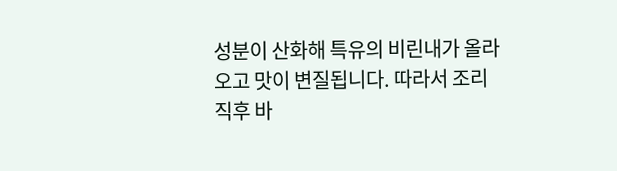성분이 산화해 특유의 비린내가 올라오고 맛이 변질됩니다. 따라서 조리 직후 바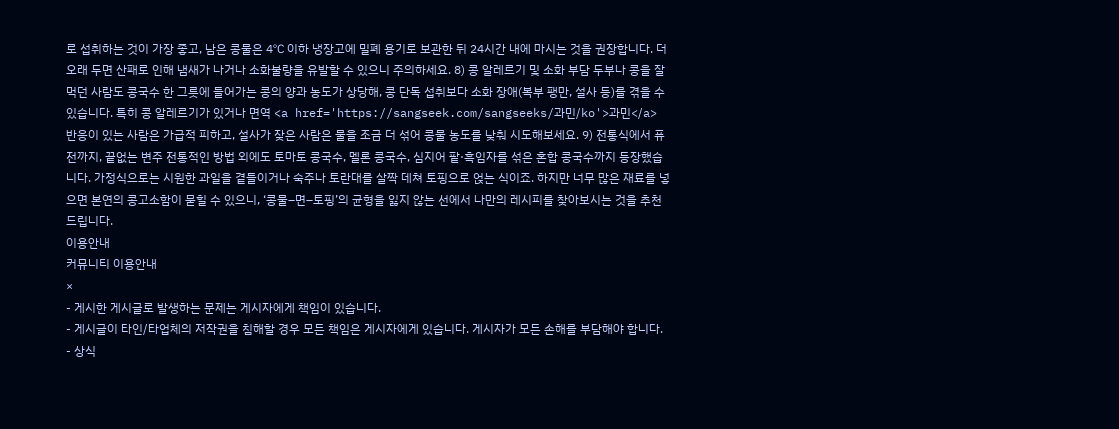로 섭취하는 것이 가장 좋고, 남은 콩물은 4℃ 이하 냉장고에 밀폐 용기로 보관한 뒤 24시간 내에 마시는 것을 권장합니다. 더 오래 두면 산패로 인해 냄새가 나거나 소화불량을 유발할 수 있으니 주의하세요. 8) 콩 알레르기 및 소화 부담 두부나 콩을 잘 먹던 사람도 콩국수 한 그릇에 들어가는 콩의 양과 농도가 상당해, 콩 단독 섭취보다 소화 장애(복부 팽만, 설사 등)를 겪을 수 있습니다. 특히 콩 알레르기가 있거나 면역 <a href='https://sangseek.com/sangseeks/과민/ko'>과민</a> 반응이 있는 사람은 가급적 피하고, 설사가 잦은 사람은 물을 조금 더 섞어 콩물 농도를 낮춰 시도해보세요. 9) 전통식에서 퓨전까지, 끝없는 변주 전통적인 방법 외에도 토마토 콩국수, 멜론 콩국수, 심지어 팥·흑임자를 섞은 혼합 콩국수까지 등장했습니다. 가정식으로는 시원한 과일을 곁들이거나 숙주나 토란대를 살짝 데쳐 토핑으로 얹는 식이죠. 하지만 너무 많은 재료를 넣으면 본연의 콩고소함이 묻힐 수 있으니, ‘콩물–면–토핑’의 균형을 잃지 않는 선에서 나만의 레시피를 찾아보시는 것을 추천드립니다.
이용안내
커뮤니티 이용안내
×
- 게시한 게시글로 발생하는 문제는 게시자에게 책임이 있습니다.
- 게시글이 타인/타업체의 저작권을 침해할 경우 모든 책임은 게시자에게 있습니다. 게시자가 모든 손해를 부담해야 합니다.
- 상식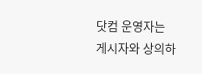닷컴 운영자는 게시자와 상의하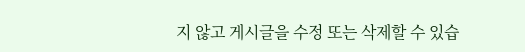지 않고 게시글을 수정 또는 삭제할 수 있습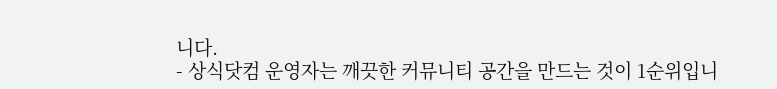니다.
- 상식닷컴 운영자는 깨끗한 커뮤니티 공간을 만드는 것이 1순위입니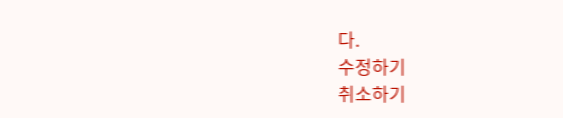다.
수정하기
취소하기